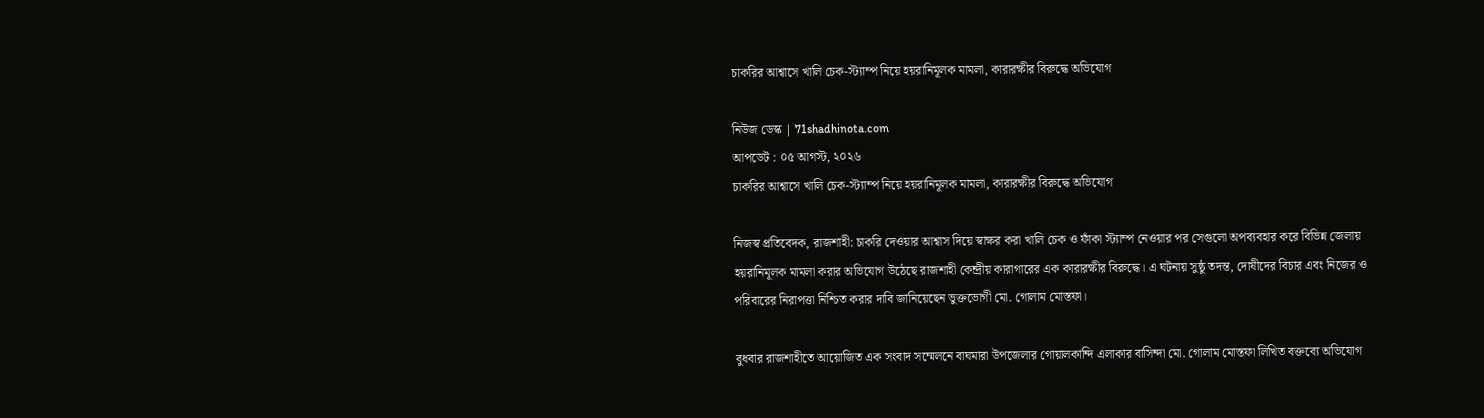চাকরির আশ্বাসে খালি চেক-স্ট্যাম্প নিয়ে হয়রানিমূলক মামলা, কারারক্ষীর বিরুদ্ধে অভিযোগ

নিউজ ডেস্ক | 71shadhinota.com
আপডেট : ০৫ আগস্ট, ২০২৬
চাকরির আশ্বাসে খালি চেক-স্ট্যাম্প নিয়ে হয়রানিমূলক মামলা, কারারক্ষীর বিরুদ্ধে অভিযোগ

নিজস্ব প্রতিবেদক, রাজশাহী: চাকরি দেওয়ার আশ্বাস দিয়ে স্বাক্ষর করা খালি চেক ও ফাঁকা স্ট্যাম্প নেওয়ার পর সেগুলো অপব্যবহার করে বিভিন্ন জেলায় হয়রানিমূলক মামলা করার অভিযোগ উঠেছে রাজশাহী কেন্দ্রীয় কারাগারের এক কারারক্ষীর বিরুদ্ধে। এ ঘটনায় সুষ্ঠু তদন্ত, দোষীদের বিচার এবং নিজের ও পরিবারের নিরাপত্তা নিশ্চিত করার দাবি জানিয়েছেন ভুক্তভোগী মো. গোলাম মোস্তফা।

বুধবার রাজশাহীতে আয়োজিত এক সংবাদ সম্মেলনে বাঘমারা উপজেলার গোয়ালকান্দি এলাকার বাসিন্দা মো. গোলাম মোস্তফা লিখিত বক্তব্যে অভিযোগ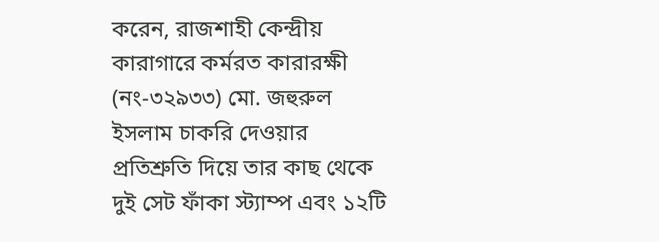করেন, রাজশাহী কেন্দ্রীয় কারাগারে কর্মরত কারারক্ষী (নং-৩২৯৩৩) মো. জহুরুল ইসলাম চাকরি দেওয়ার প্রতিশ্রুতি দিয়ে তার কাছ থেকে দুই সেট ফাঁকা স্ট্যাম্প এবং ১২টি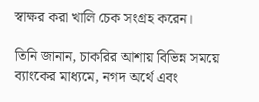স্বাক্ষর করা খালি চেক সংগ্রহ করেন।

তিনি জানান, চাকরির আশায় বিভিন্ন সময়ে ব্যাংকের মাধ্যমে, নগদ অর্থে এবং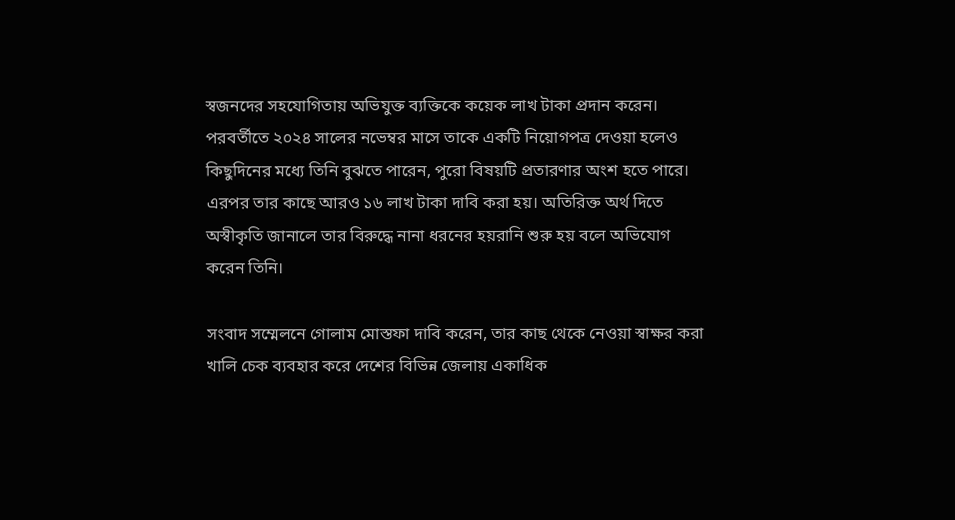স্বজনদের সহযোগিতায় অভিযুক্ত ব্যক্তিকে কয়েক লাখ টাকা প্রদান করেন। পরবর্তীতে ২০২৪ সালের নভেম্বর মাসে তাকে একটি নিয়োগপত্র দেওয়া হলেও কিছুদিনের মধ্যে তিনি বুঝতে পারেন, পুরো বিষয়টি প্রতারণার অংশ হতে পারে। এরপর তার কাছে আরও ১৬ লাখ টাকা দাবি করা হয়। অতিরিক্ত অর্থ দিতে অস্বীকৃতি জানালে তার বিরুদ্ধে নানা ধরনের হয়রানি শুরু হয় বলে অভিযোগ করেন তিনি।

সংবাদ সম্মেলনে গোলাম মোস্তফা দাবি করেন, তার কাছ থেকে নেওয়া স্বাক্ষর করা খালি চেক ব্যবহার করে দেশের বিভিন্ন জেলায় একাধিক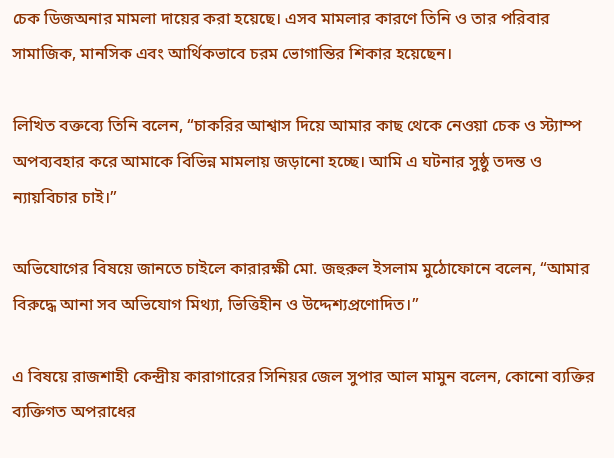চেক ডিজঅনার মামলা দায়ের করা হয়েছে। এসব মামলার কারণে তিনি ও তার পরিবার সামাজিক, মানসিক এবং আর্থিকভাবে চরম ভোগান্তির শিকার হয়েছেন।

লিখিত বক্তব্যে তিনি বলেন, “চাকরির আশ্বাস দিয়ে আমার কাছ থেকে নেওয়া চেক ও স্ট্যাম্প অপব্যবহার করে আমাকে বিভিন্ন মামলায় জড়ানো হচ্ছে। আমি এ ঘটনার সুষ্ঠু তদন্ত ও ন্যায়বিচার চাই।”

অভিযোগের বিষয়ে জানতে চাইলে কারারক্ষী মো. জহুরুল ইসলাম মুঠোফোনে বলেন, “আমার বিরুদ্ধে আনা সব অভিযোগ মিথ্যা, ভিত্তিহীন ও উদ্দেশ্যপ্রণোদিত।”

এ বিষয়ে রাজশাহী কেন্দ্রীয় কারাগারের সিনিয়র জেল সুপার আল মামুন বলেন, কোনো ব্যক্তির ব্যক্তিগত অপরাধের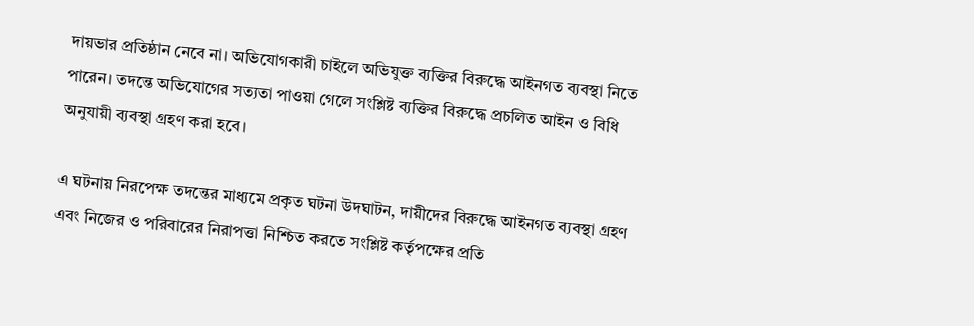দায়ভার প্রতিষ্ঠান নেবে না। অভিযোগকারী চাইলে অভিযুক্ত ব্যক্তির বিরুদ্ধে আইনগত ব্যবস্থা নিতে পারেন। তদন্তে অভিযোগের সত্যতা পাওয়া গেলে সংশ্লিষ্ট ব্যক্তির বিরুদ্ধে প্রচলিত আইন ও বিধি অনুযায়ী ব্যবস্থা গ্রহণ করা হবে।

এ ঘটনায় নিরপেক্ষ তদন্তের মাধ্যমে প্রকৃত ঘটনা উদঘাটন, দায়ীদের বিরুদ্ধে আইনগত ব্যবস্থা গ্রহণ এবং নিজের ও পরিবারের নিরাপত্তা নিশ্চিত করতে সংশ্লিষ্ট কর্তৃপক্ষের প্রতি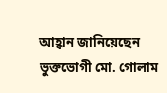আহ্বান জানিয়েছেন ভুক্তভোগী মো. গোলাম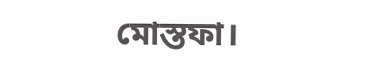মোস্তফা।